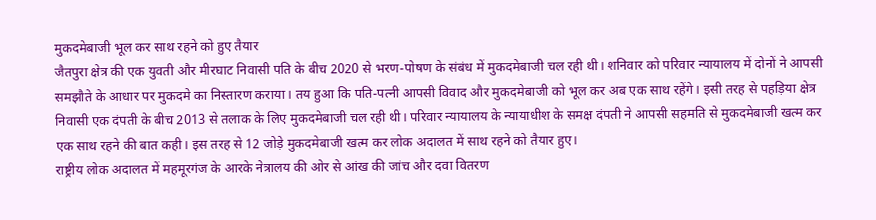मुकदमेबाजी भूल कर साथ रहने को हुए तैयार
जैतपुरा क्षेत्र की एक युवती और मीरघाट निवासी पति के बीच 2020 से भरण-पोषण के संबंध में मुकदमेबाजी चल रही थी। शनिवार को परिवार न्यायालय में दोनों ने आपसी समझौते के आधार पर मुकदमे का निस्तारण कराया। तय हुआ कि पति-पत्नी आपसी विवाद और मुकदमेबाजी को भूल कर अब एक साथ रहेंगे। इसी तरह से पहड़िया क्षेत्र निवासी एक दंपती के बीच 2013 से तलाक के लिए मुकदमेबाजी चल रही थी। परिवार न्यायालय के न्यायाधीश के समक्ष दंपती ने आपसी सहमति से मुकदमेबाजी खत्म कर एक साथ रहने की बात कही। इस तरह से 12 जोड़े मुकदमेबाजी खत्म कर लोक अदालत में साथ रहने को तैयार हुए।
राष्ट्रीय लोक अदालत में महमूरगंज के आरके नेत्रालय की ओर से आंख की जांच और दवा वितरण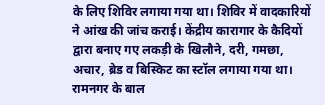के लिए शिविर लगाया गया था। शिविर में वादकारियों ने आंख की जांच कराई। केंद्रीय कारागार के कैदियों द्वारा बनाए गए लकड़ी के खिलौने, दरी, गमछा, अचार, ब्रेड व बिस्किट का स्टॉल लगाया गया था। रामनगर के बाल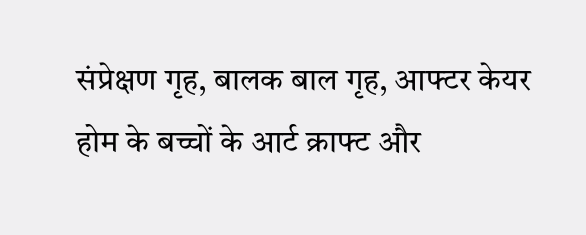संप्रेक्षण गृह, बालक बाल गृह, आफ्टर केयर होम के बच्चों के आर्ट क्राफ्ट और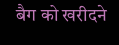बैग को खरीदने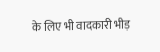के लिए भी वादकारी भीड़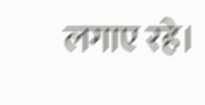लगाए रहे।